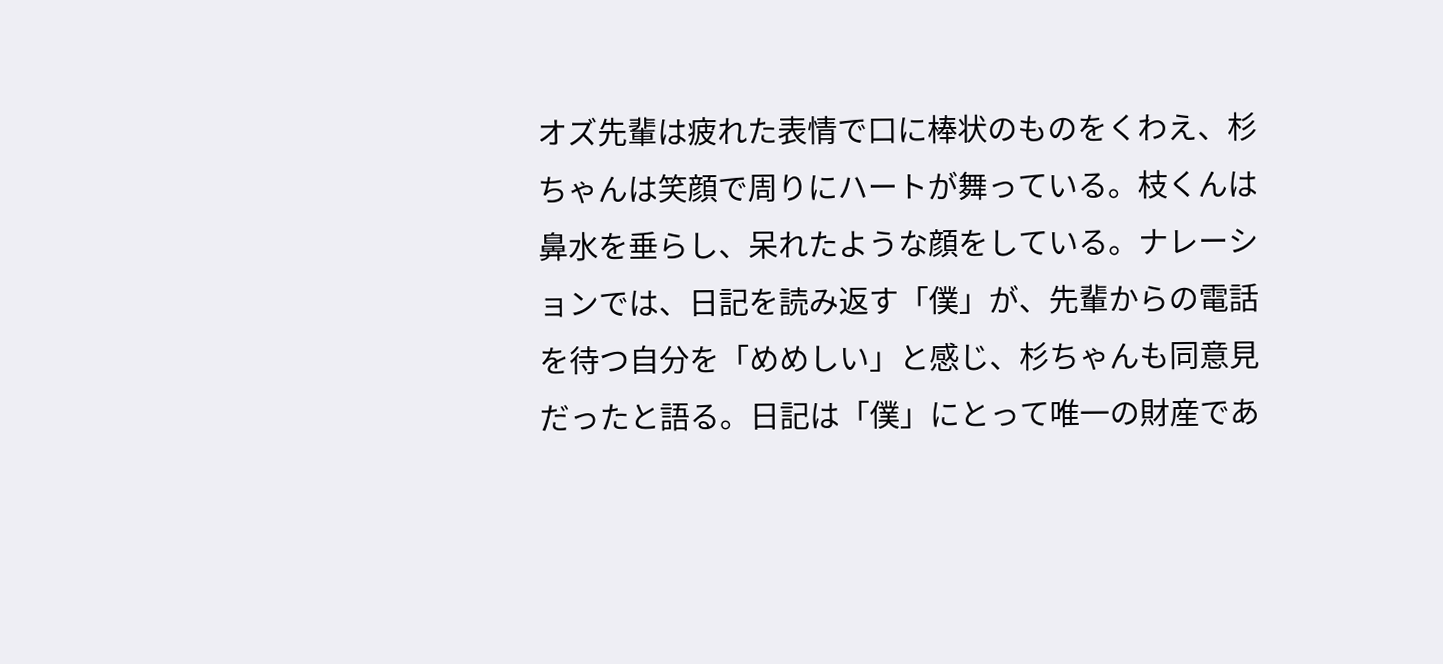オズ先輩は疲れた表情で口に棒状のものをくわえ、杉ちゃんは笑顔で周りにハートが舞っている。枝くんは鼻水を垂らし、呆れたような顔をしている。ナレーションでは、日記を読み返す「僕」が、先輩からの電話を待つ自分を「めめしい」と感じ、杉ちゃんも同意見だったと語る。日記は「僕」にとって唯一の財産であ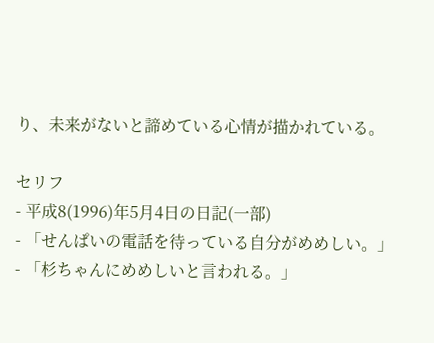り、未来がないと諦めている心情が描かれている。

セリフ
- 平成8(1996)年5月4日の日記(一部)
- 「せんぱいの電話を待っている自分がめめしい。」
- 「杉ちゃんにめめしいと言われる。」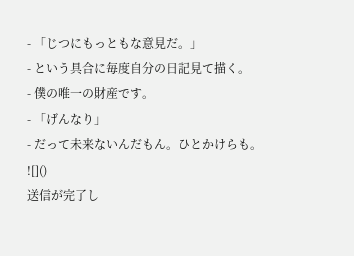- 「じつにもっともな意見だ。」
- という具合に毎度自分の日記見て描く。
- 僕の唯一の財産です。
- 「げんなり」
- だって未来ないんだもん。ひとかけらも。
![]()
送信が完了し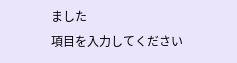ました
項目を入力してください